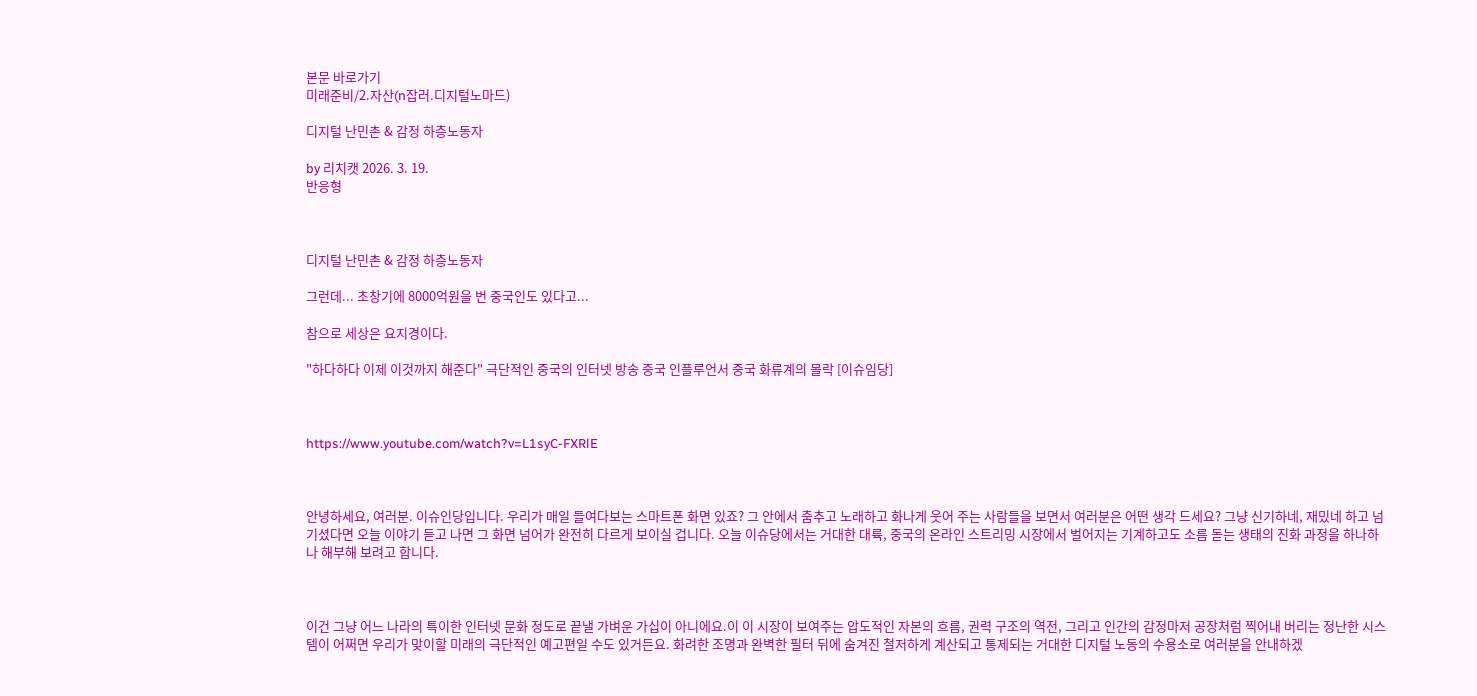본문 바로가기
미래준비/2.자산(n잡러.디지털노마드)

디지털 난민촌 & 감정 하층노동자

by 리치캣 2026. 3. 19.
반응형



디지털 난민촌 & 감정 하층노동자

그런데... 초창기에 8000억원을 번 중국인도 있다고...

참으로 세상은 요지경이다.

"하다하다 이제 이것까지 해준다" 극단적인 중국의 인터넷 방송 중국 인플루언서 중국 화류계의 몰락 [이슈임당]



https://www.youtube.com/watch?v=L1syC-FXRlE



안녕하세요, 여러분. 이슈인당입니다. 우리가 매일 들여다보는 스마트폰 화면 있죠? 그 안에서 춤추고 노래하고 화나게 웃어 주는 사람들을 보면서 여러분은 어떤 생각 드세요? 그냥 신기하네, 재밌네 하고 넘기셨다면 오늘 이야기 듣고 나면 그 화면 넘어가 완전히 다르게 보이실 겁니다. 오늘 이슈당에서는 거대한 대륙, 중국의 온라인 스트리밍 시장에서 벌어지는 기계하고도 소름 돋는 생태의 진화 과정을 하나하나 해부해 보려고 합니다.



이건 그냥 어느 나라의 특이한 인터넷 문화 정도로 끝낼 가벼운 가십이 아니에요.이 이 시장이 보여주는 압도적인 자본의 흐름, 권력 구조의 역전, 그리고 인간의 감정마저 공장처럼 찍어내 버리는 정난한 시스템이 어쩌면 우리가 맞이할 미래의 극단적인 예고편일 수도 있거든요. 화려한 조명과 완벽한 필터 뒤에 숨겨진 철저하게 계산되고 통제되는 거대한 디지털 노동의 수용소로 여러분을 안내하겠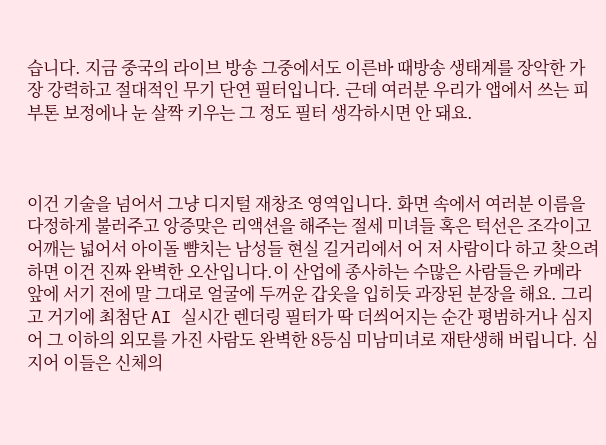습니다. 지금 중국의 라이브 방송 그중에서도 이른바 때방송 생태계를 장악한 가장 강력하고 절대적인 무기 단연 필터입니다. 근데 여러분 우리가 앱에서 쓰는 피부톤 보정에나 눈 살짝 키우는 그 정도 필터 생각하시면 안 돼요.



이건 기술을 넘어서 그냥 디지털 재창조 영역입니다. 화면 속에서 여러분 이름을 다정하게 불러주고 앙증맞은 리액션을 해주는 절세 미녀들 혹은 턱선은 조각이고 어깨는 넓어서 아이돌 뺨치는 남성들 현실 길거리에서 어 저 사람이다 하고 찾으려 하면 이건 진짜 완벽한 오산입니다.이 산업에 종사하는 수많은 사람들은 카메라 앞에 서기 전에 말 그대로 얼굴에 두꺼운 갑옷을 입히듯 과장된 분장을 해요. 그리고 거기에 최첨단 AI 실시간 렌더링 필터가 딱 더씌어지는 순간 평범하거나 심지어 그 이하의 외모를 가진 사람도 완벽한 8등심 미남미녀로 재탄생해 버립니다. 심지어 이들은 신체의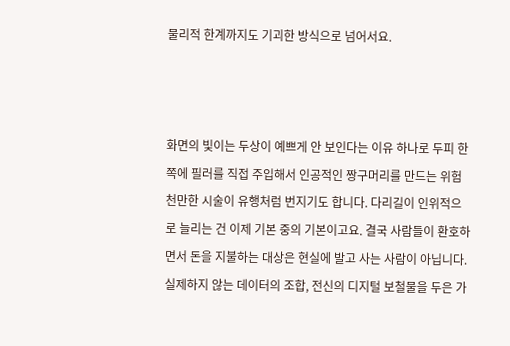물리적 한계까지도 기괴한 방식으로 넘어서요.



화면의 빛이는 두상이 예쁘게 안 보인다는 이유 하나로 두피 한 쪽에 필러를 직접 주입해서 인공적인 짱구머리를 만드는 위험 천만한 시술이 유행처럼 번지기도 합니다. 다리길이 인위적으로 늘리는 건 이제 기본 중의 기본이고요. 결국 사람들이 환호하면서 돈을 지불하는 대상은 현실에 발고 사는 사람이 아닙니다. 실제하지 않는 데이터의 조합, 전신의 디지털 보철물을 두은 가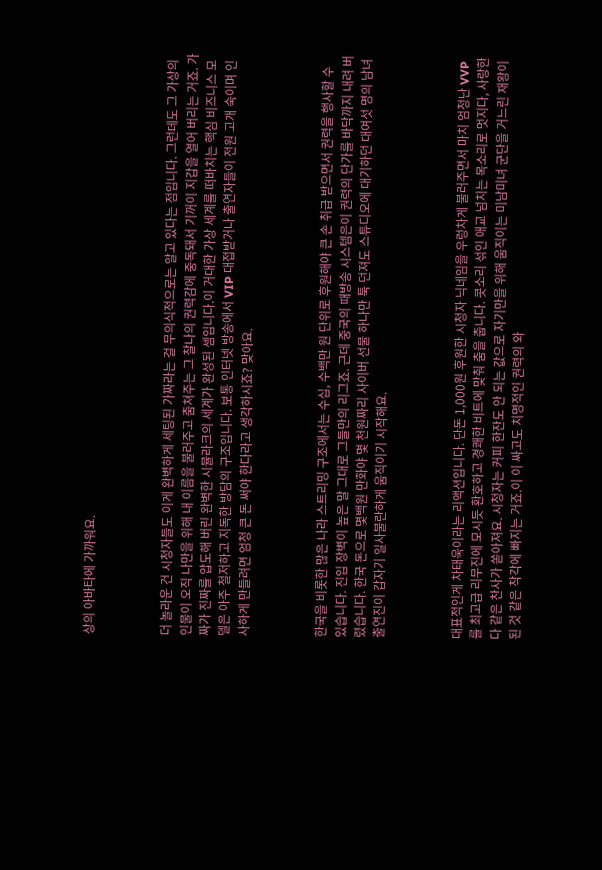상의 아바타에 가까워요.



더 놀라운 건 시청자들도 이게 완벽하게 세팅된 가짜라는 걸 무의식적으로는 알고 있다는 점입니다. 그런데도 그 가상의 인물이 오직 나만을 위해 내 이름을 불러주고 춤쳐주는 그 찰나의 권력감에 중독돼서 기꺼이 지갑을 열어 버리는 거죠. 가짜가 진짜를 압도해 버린 완벽한 시뮬라크의 세계가 완성된 셈입니다.이 거대한 가상 세계를 떠바치는 핵심 비즈니스 모델은 아주 철저하고 지독한 방담의 구조입니다. 보통 인터넷 방송에서 VIP 대접받거나 출연자들이 전원 고개 숙이며 인사하게 만들려면 엄청 큰 돈 써야 한다라고 생각하시죠? 맞아요.



한국을 비롯한 많은 나라 스트리밍 구조에서는 수십, 수백만 원 단위로 후원해야 큰 손 취급 받으면서 권력을 행사할 수 있습니다. 진입 장벽이 높은 말 그대로 그들만의 리그죠. 근데 중국의 때방송 시스템은이 권력의 단가를 바닥까지 내려 버렸습니다. 한국 돈으로 몇백원 만화야 몇 천원짜리 사이버 선물 하나만 툭 던져도 스튜디오에 대기하던 대여섯 명의 남녀 출연진이 갑자기 일사불란하게 움직이기 시작해요.



대표적인게 차태욱이라는 리액션입니다. 단돈 1,000원 후원한 시청자 닉네임을 우렁차게 불러주면서 마치 엄청난 VVP를 최고급 리무진에 모시듯 환호하고 경쾌한 비트에 맞춰 춤을 춥니다. 콧소리 섞인 애교 넘치는 목소리로 멋지다, 사랑한다 같은 찬사가 쏟아져요. 시청자는 커피 한잔도 안 되는 값으로 자기만을 위해 움직이는 미남미녀 군단을 거느린 재왕이 된 것 같은 착각에 빠지는 거죠.이 이 싸고도 치명적인 권력의 와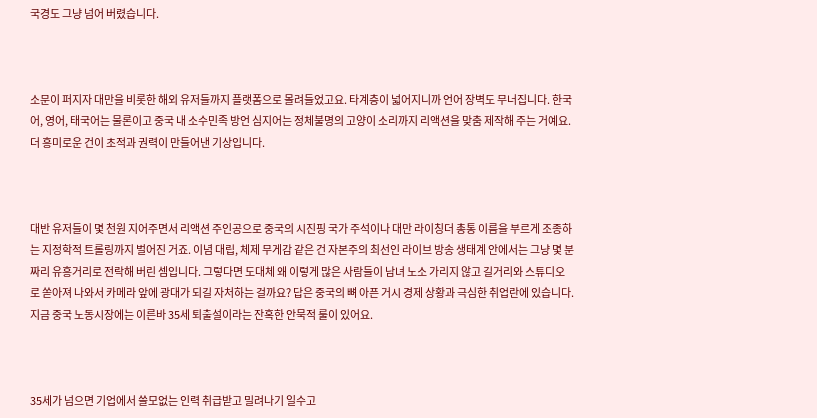국경도 그냥 넘어 버렸습니다.



소문이 퍼지자 대만을 비롯한 해외 유저들까지 플랫폼으로 몰려들었고요. 타계층이 넓어지니까 언어 장벽도 무너집니다. 한국어, 영어, 태국어는 물론이고 중국 내 소수민족 방언 심지어는 정체불명의 고양이 소리까지 리액션을 맞춤 제작해 주는 거예요. 더 흥미로운 건이 초적과 권력이 만들어낸 기상입니다.



대반 유저들이 몇 천원 지어주면서 리액션 주인공으로 중국의 시진핑 국가 주석이나 대만 라이칭더 총통 이름을 부르게 조종하는 지정학적 트롤링까지 벌어진 거죠. 이념 대립, 체제 무게감 같은 건 자본주의 최선인 라이브 방송 생태계 안에서는 그냥 몇 분짜리 유흥거리로 전락해 버린 셈입니다. 그렇다면 도대체 왜 이렇게 많은 사람들이 남녀 노소 가리지 않고 길거리와 스튜디오로 쏟아져 나와서 카메라 앞에 광대가 되길 자처하는 걸까요? 답은 중국의 뼈 아픈 거시 경제 상황과 극심한 취업란에 있습니다. 지금 중국 노동시장에는 이른바 35세 퇴출설이라는 잔혹한 안묵적 룰이 있어요.



35세가 넘으면 기업에서 쓸모없는 인력 취급받고 밀려나기 일수고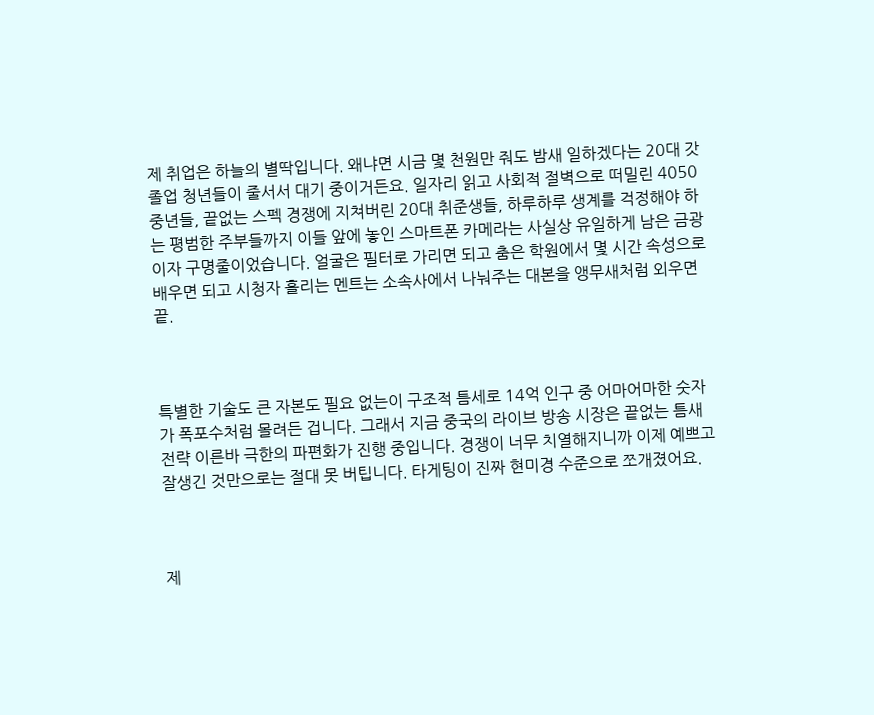제 취업은 하늘의 별딱입니다. 왜냐면 시금 몇 천원만 줘도 밤새 일하겠다는 20대 갓 졸업 청년들이 줄서서 대기 중이거든요. 일자리 읽고 사회적 절벽으로 떠밀린 4050 중년들, 끝없는 스펙 경쟁에 지쳐버린 20대 취준생들, 하루하루 생계를 걱정해야 하는 평범한 주부들까지 이들 앞에 놓인 스마트폰 카메라는 사실상 유일하게 남은 금광이자 구명줄이었습니다. 얼굴은 필터로 가리면 되고 춤은 학원에서 몇 시간 속성으로 배우면 되고 시청자 홀리는 멘트는 소속사에서 나눠주는 대본을 앵무새처럼 외우면 끝.



특별한 기술도 큰 자본도 필요 없는이 구조적 틈세로 14억 인구 중 어마어마한 숫자가 폭포수처럼 몰려든 겁니다. 그래서 지금 중국의 라이브 방송 시장은 끝없는 틈새 전략 이른바 극한의 파편화가 진행 중입니다. 경쟁이 너무 치열해지니까 이제 예쁘고 잘생긴 것만으로는 절대 못 버팁니다. 타게팅이 진짜 현미경 수준으로 쪼개졌어요.



제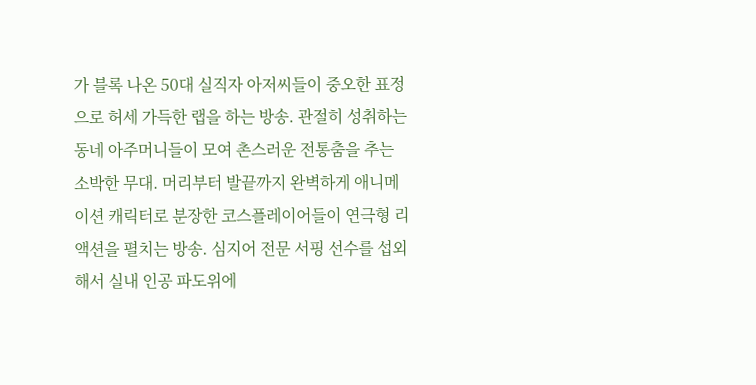가 블록 나온 50대 실직자 아저씨들이 중오한 표정으로 허세 가득한 랩을 하는 방송. 관절히 성취하는 동네 아주머니들이 모여 촌스러운 전통춤을 추는 소박한 무대. 머리부터 발끝까지 완벽하게 애니메이션 캐릭터로 분장한 코스플레이어들이 연극형 리액션을 펼치는 방송. 심지어 전문 서핑 선수를 섭외해서 실내 인공 파도위에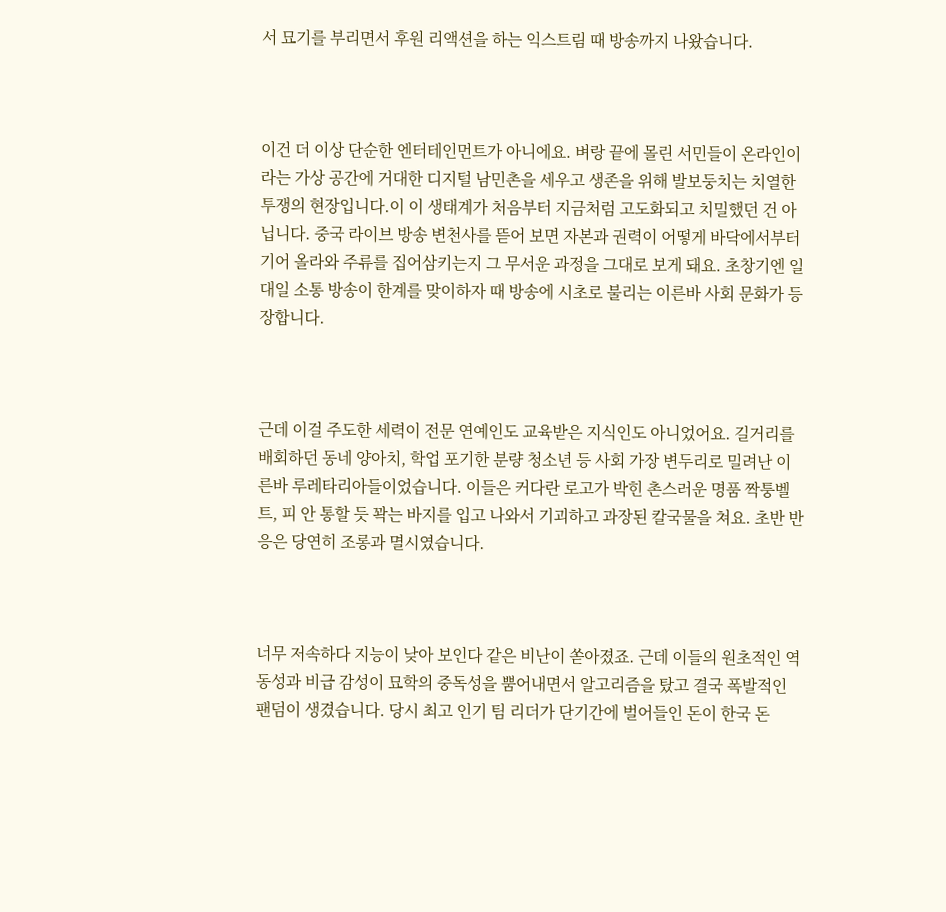서 묘기를 부리면서 후원 리액션을 하는 익스트림 때 방송까지 나왔습니다.



이건 더 이상 단순한 엔터테인먼트가 아니에요. 벼랑 끝에 몰린 서민들이 온라인이라는 가상 공간에 거대한 디지털 남민촌을 세우고 생존을 위해 발보둥치는 치열한 투쟁의 현장입니다.이 이 생태계가 처음부터 지금처럼 고도화되고 치밀했던 건 아닙니다. 중국 라이브 방송 변천사를 뜯어 보면 자본과 권력이 어떻게 바닥에서부터 기어 올라와 주류를 집어삼키는지 그 무서운 과정을 그대로 보게 돼요. 초창기엔 일대일 소통 방송이 한계를 맞이하자 때 방송에 시초로 불리는 이른바 사회 문화가 등장합니다.



근데 이걸 주도한 세력이 전문 연예인도 교육받은 지식인도 아니었어요. 길거리를 배회하던 동네 양아치, 학업 포기한 분량 청소년 등 사회 가장 변두리로 밀려난 이른바 루레타리아들이었습니다. 이들은 커다란 로고가 박힌 촌스러운 명품 짝퉁벨트, 피 안 통할 듯 꽉는 바지를 입고 나와서 기괴하고 과장된 칼국물을 쳐요. 초반 반응은 당연히 조롱과 멸시였습니다.



너무 저속하다 지능이 낮아 보인다 같은 비난이 쏟아졌죠. 근데 이들의 원초적인 역동성과 비급 감성이 묘학의 중독성을 뿜어내면서 알고리즘을 탔고 결국 폭발적인 팬덤이 생겼습니다. 당시 최고 인기 팀 리더가 단기간에 벌어들인 돈이 한국 돈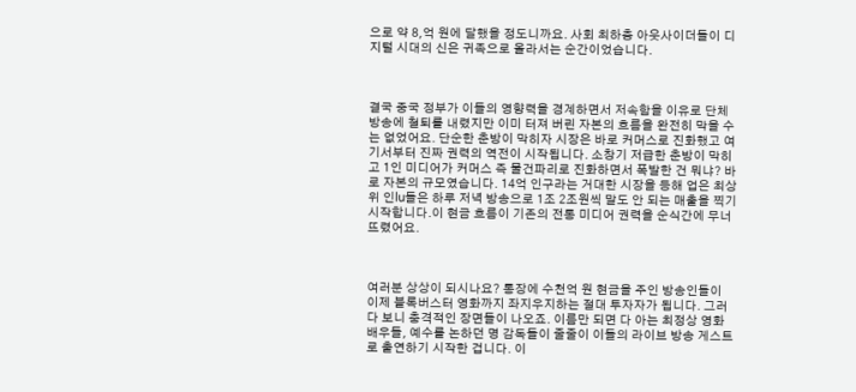으로 약 8,억 원에 달했을 정도니까요. 사회 최하층 아웃사이더들이 디지털 시대의 신은 귀족으로 올라서는 순간이었습니다.



결국 중국 정부가 이들의 영향력을 경계하면서 저속함을 이유로 단체 방송에 철퇴를 내렸지만 이미 터져 버린 자본의 흐름을 완전히 막을 수는 없었어요. 단순한 춘방이 막히자 시장은 바로 커머스로 진화했고 여기서부터 진짜 권력의 역전이 시작됩니다. 소창기 저급한 춘방이 막히고 1인 미디어가 커머스 즉 물건파리로 진화하면서 폭발한 건 뭐냐? 바로 자본의 규모였습니다. 14억 인구라는 거대한 시장을 등해 업은 최상위 인lu들은 하루 저녁 방송으로 1조 2조원씩 말도 안 되는 매출을 찍기 시작합니다.이 현금 흐름이 기존의 전통 미디어 권력을 순식간에 무너뜨렸어요.



여러분 상상이 되시나요? 통장에 수천억 원 현금을 주인 방송인들이 이제 블록버스터 영화까지 좌지우지하는 절대 투자자가 됩니다. 그러다 보니 충격적인 장면들이 나오죠. 이름만 되면 다 아는 최정상 영화 배우들, 예수를 논하던 명 감독들이 줄줄이 이들의 라이브 방송 게스트로 출연하기 시작한 겁니다. 이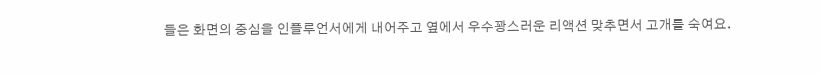들은 화면의 중심을 인플루언서에게 내어주고 옆에서 우수꽝스러운 리액션 맞추면서 고개를 숙여요.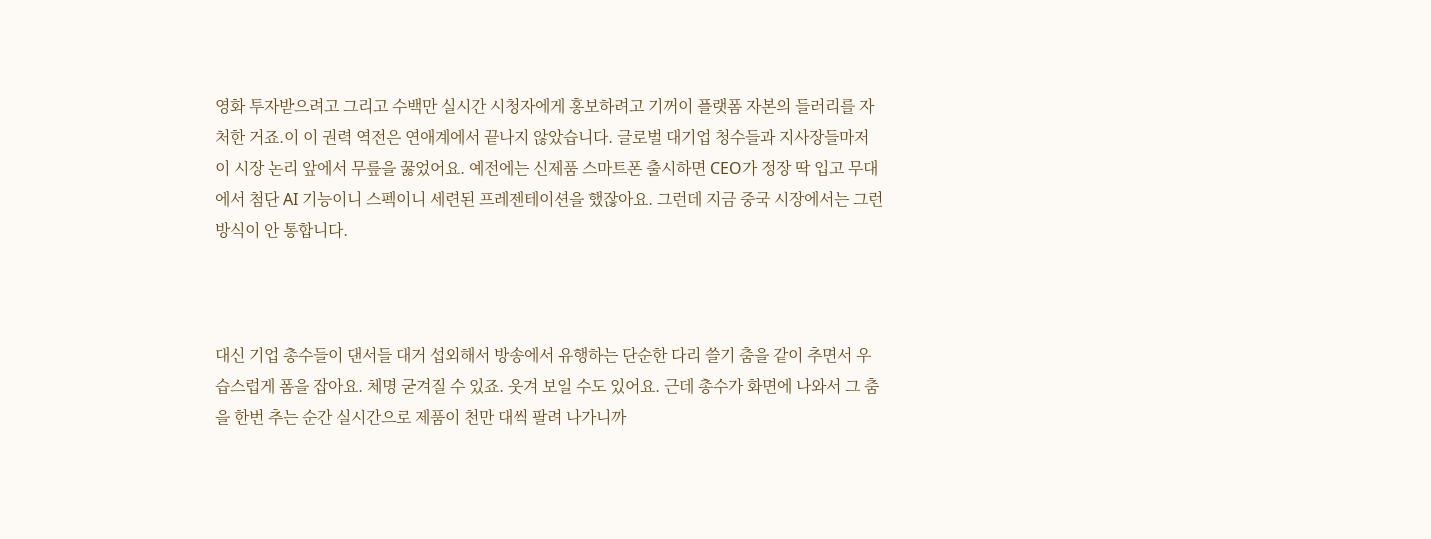영화 투자받으려고 그리고 수백만 실시간 시청자에게 홍보하려고 기꺼이 플랫폼 자본의 들러리를 자처한 거죠.이 이 권력 역전은 연애계에서 끝나지 않았습니다. 글로벌 대기업 청수들과 지사장들마저이 시장 논리 앞에서 무릎을 꿇었어요. 예전에는 신제품 스마트폰 출시하면 CEO가 정장 딱 입고 무대에서 첨단 AI 기능이니 스펙이니 세련된 프레젠테이션을 했잖아요. 그런데 지금 중국 시장에서는 그런 방식이 안 통합니다.



대신 기업 총수들이 댄서들 대거 섭외해서 방송에서 유행하는 단순한 다리 쓸기 춤을 같이 추면서 우습스럽게 폼을 잡아요. 체명 굳겨질 수 있죠. 웃겨 보일 수도 있어요. 근데 총수가 화면에 나와서 그 춤을 한번 추는 순간 실시간으로 제품이 천만 대씩 팔려 나가니까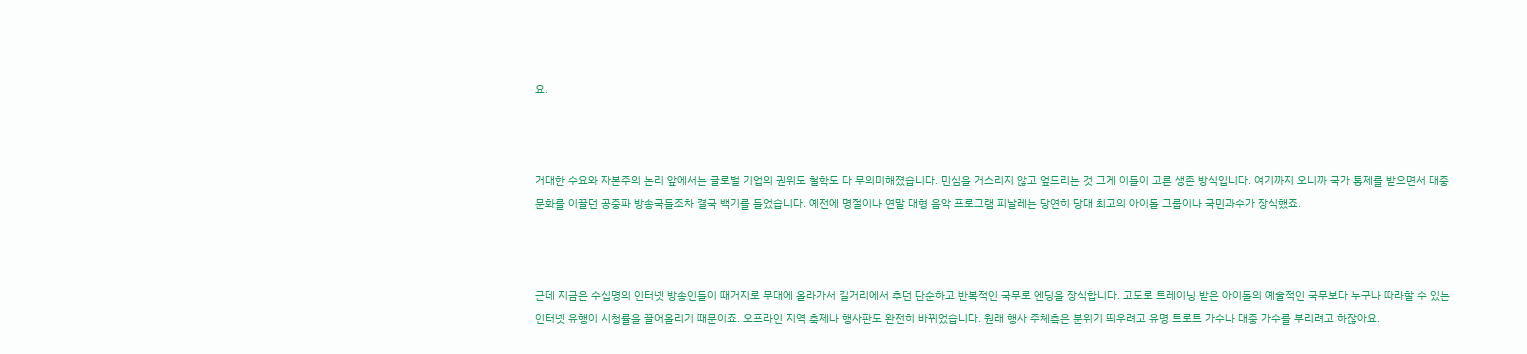요.



거대한 수요와 자본주의 논리 앞에서는 글로벌 기업의 권위도 철학도 다 무의미해졌습니다. 민심을 거스리지 않고 엎드리는 것 그게 이들이 고른 생존 방식입니다. 여기까지 오니까 국가 통제를 받으면서 대중문화를 이끌던 공중파 방송국들조차 결국 백기를 들었습니다. 예전에 명절이나 연말 대형 음악 프로그램 피날레는 당연히 당대 최고의 아이돌 그룹이나 국민과수가 장식했죠.



근데 지금은 수십명의 인터넷 방송인들이 때거지로 무대에 올라가서 길거리에서 추던 단순하고 반복적인 국무로 엔딩을 장식합니다. 고도로 트레이닝 받은 아이돌의 예술적인 국무보다 누구나 따라할 수 있는 인터넷 유행이 시청률을 끌어올리기 때문이죠. 오프라인 지역 축제나 행사판도 완전히 바뀌었습니다. 원래 행사 주체측은 분위기 띄우려고 유명 트로트 가수나 대중 가수를 부리려고 하잖아요.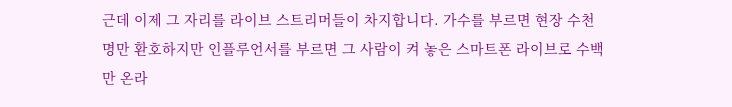근데 이제 그 자리를 라이브 스트리머들이 차지합니다. 가수를 부르면 현장 수천 명만 환호하지만 인플루언서를 부르면 그 사람이 켜 놓은 스마트폰 라이브로 수백만 온라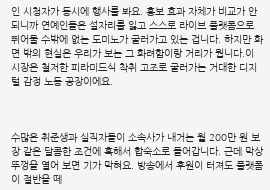인 시청자가 동시에 행사를 봐요. 홍보 효과 자체가 비교가 안 되니까 연예인들은 설자리를 잃고 스스로 라이브 플랫폼으로 뛰어둘 수밖에 없는 도미노가 굴러가고 있는 겁니다. 하지만 화면 밖의 현실은 우리가 보는 그 화려함이랑 거리가 뭡니다.이 시장은 철저한 피라미드식 착취 고조로 굴러가는 거대한 디지털 감정 노동 공장이에요.



수많은 취준생과 실직자들이 소속사가 내거는 월 200만 원 보장 같은 달콤한 조건에 혹해서 합숙소로 들어갑니다. 근데 막상 뚜껑을 열어 보면 기가 막혀요. 방송에서 후원이 터져도 플랫폼이 절반을 떼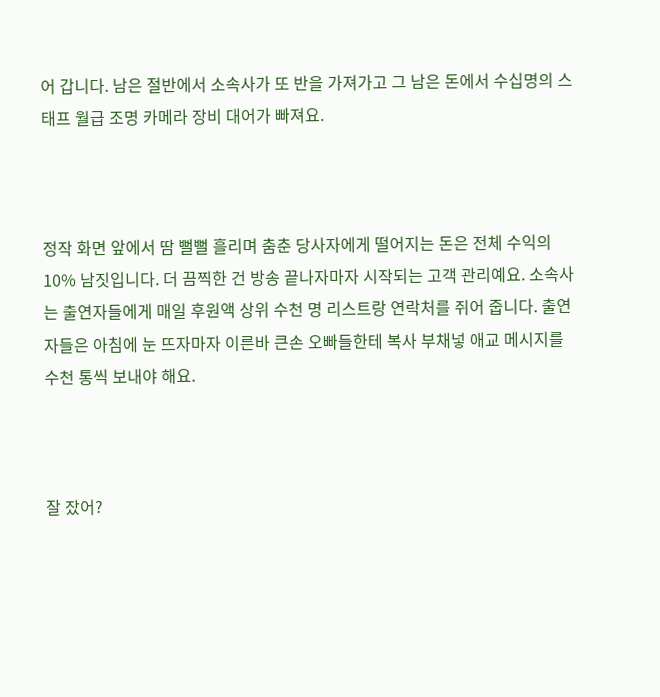어 갑니다. 남은 절반에서 소속사가 또 반을 가져가고 그 남은 돈에서 수십명의 스태프 월급 조명 카메라 장비 대어가 빠져요.



정작 화면 앞에서 땀 뻘뻘 흘리며 춤춘 당사자에게 떨어지는 돈은 전체 수익의 10% 남짓입니다. 더 끔찍한 건 방송 끝나자마자 시작되는 고객 관리예요. 소속사는 출연자들에게 매일 후원액 상위 수천 명 리스트랑 연락처를 쥐어 줍니다. 출연자들은 아침에 눈 뜨자마자 이른바 큰손 오빠들한테 복사 부채넣 애교 메시지를 수천 통씩 보내야 해요.



잘 잤어?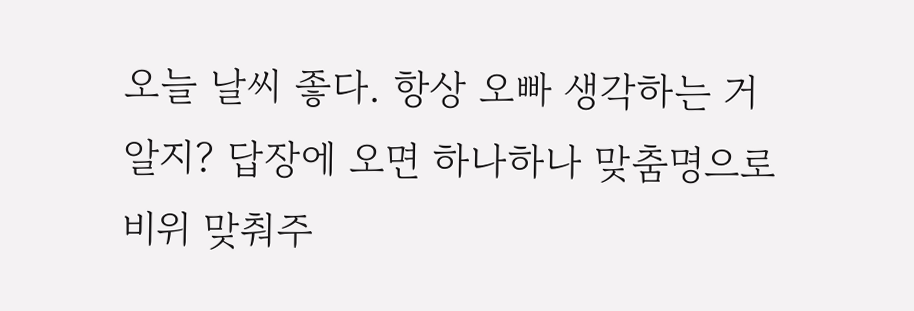오늘 날씨 좋다. 항상 오빠 생각하는 거 알지? 답장에 오면 하나하나 맞춤명으로 비위 맞춰주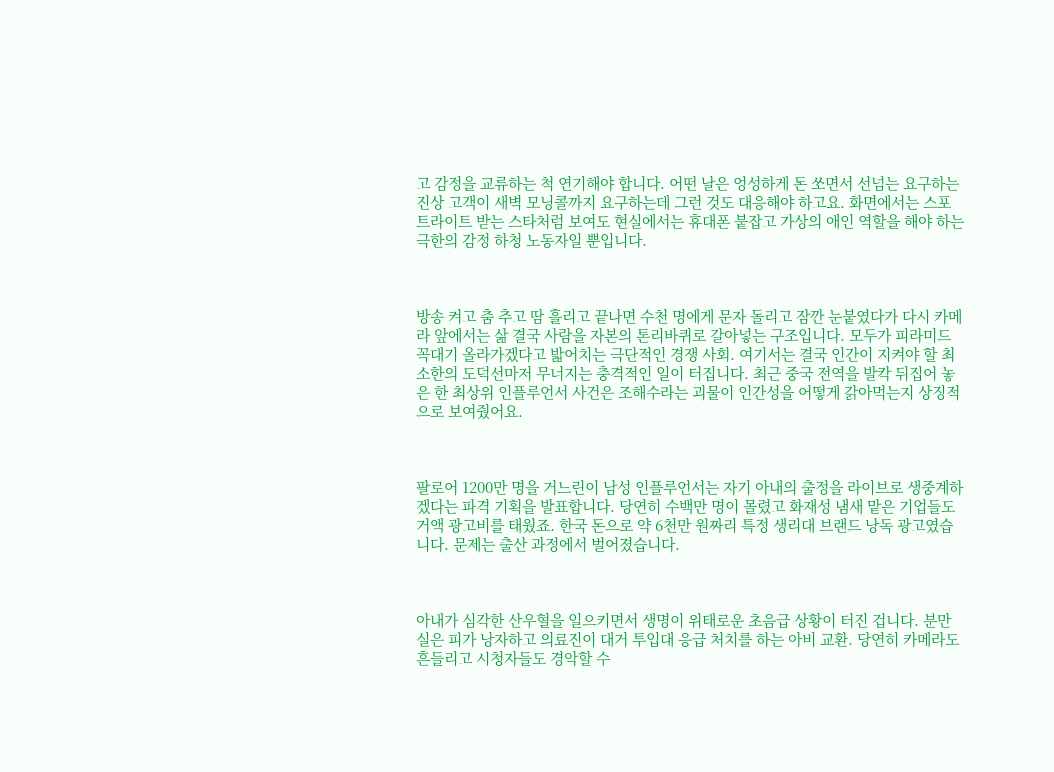고 감정을 교류하는 척 연기해야 합니다. 어떤 날은 엉성하게 돈 쏘면서 선넘는 요구하는 진상 고객이 새벽 모닝콜까지 요구하는데 그런 것도 대응해야 하고요. 화면에서는 스포트라이트 받는 스타처럼 보여도 현실에서는 휴대폰 붙잡고 가상의 애인 역할을 해야 하는 극한의 감정 하청 노동자일 뿐입니다.



방송 켜고 춤 추고 땀 흘리고 끝나면 수천 명에게 문자 돌리고 잠깐 눈붙였다가 다시 카메라 앞에서는 삶 결국 사람을 자본의 톤리바퀴로 갈아넣는 구조입니다. 모두가 피라미드 꼭대기 올라가겠다고 밟어치는 극단적인 경쟁 사회. 여기서는 결국 인간이 지켜야 할 최소한의 도덕선마저 무너지는 충격적인 일이 터집니다. 최근 중국 전역을 발칵 뒤집어 놓은 한 최상위 인플루언서 사건은 조해수라는 괴물이 인간성을 어떻게 갉아먹는지 상징적으로 보여줬어요.



팔로어 1200만 명을 거느린이 남성 인플루언서는 자기 아내의 출정을 라이브로 생중계하겠다는 파격 기획을 발표합니다. 당연히 수백만 명이 몰렸고 화재성 냄새 맡은 기업들도 거액 광고비를 태웠죠. 한국 돈으로 약 6천만 원짜리 특정 생리대 브랜드 낭독 광고였습니다. 문제는 출산 과정에서 벌어졌습니다.



아내가 심각한 산우혈을 일으키면서 생명이 위태로운 초음급 상황이 터진 겁니다. 분만실은 피가 낭자하고 의료진이 대거 투입대 응급 처치를 하는 아비 교환. 당연히 카메라도 흔들리고 시청자들도 경악할 수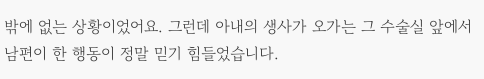밖에 없는 상황이었어요. 그런데 아내의 생사가 오가는 그 수술실 앞에서 남편이 한 행동이 정말 믿기 힘들었습니다.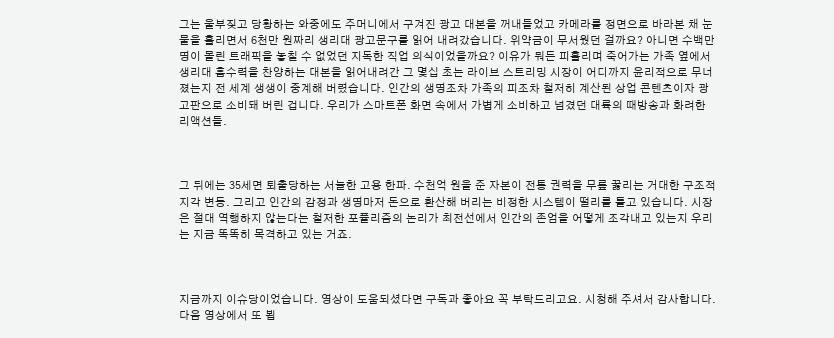그는 울부짖고 당황하는 와중에도 주머니에서 구겨진 광고 대본을 꺼내들었고 카메라를 정면으로 바라본 채 눈물을 흘리면서 6천만 원짜리 생리대 광고문구를 읽어 내려갔습니다. 위약금이 무서웠던 걸까요? 아니면 수백만 명이 몰린 트래픽을 놓칠 수 없었던 지독한 직업 의식이었을까요? 이유가 뭐든 피흘리며 죽어가는 가족 옆에서 생리대 흡수력을 찬양하는 대본을 읽어내려간 그 몇십 초는 라이브 스트리밍 시장이 어디까지 윤리적으로 무너졌는지 전 세계 생생이 중계해 버렸습니다. 인간의 생명조차 가족의 피조차 철저히 계산된 상업 콘텐츠이자 광고판으로 소비돼 버린 겁니다. 우리가 스마트폰 화면 속에서 가볍게 소비하고 넘겼던 대륙의 때방송과 화려한 리액션들.



그 뒤에는 35세면 퇴출당하는 서늘한 고용 한파. 수천억 원을 준 자본이 전통 권력을 무릎 꿇리는 거대한 구조적 지각 변동. 그리고 인간의 감정과 생명마저 돈으로 환산해 버리는 비정한 시스템이 떨리를 틀고 있습니다. 시장은 절대 역행하지 않는다는 철저한 포퓰리즘의 논리가 최전선에서 인간의 존엄을 어떻게 조각내고 있는지 우리는 지금 똑똑히 목격하고 있는 거죠.



지금까지 이슈당이었습니다. 영상이 도움되셨다면 구독과 좋아요 꼭 부탁드리고요. 시청해 주셔서 감사합니다. 다음 영상에서 또 뵙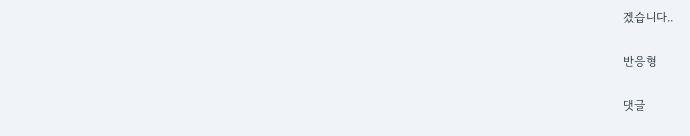겠습니다..

반응형

댓글